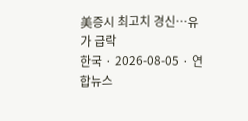美증시 최고치 경신…유가 급락
한국 · 2026-08-05 · 연합뉴스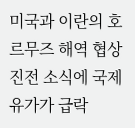미국과 이란의 호르무즈 해역 협상 진전 소식에 국제 유가가 급락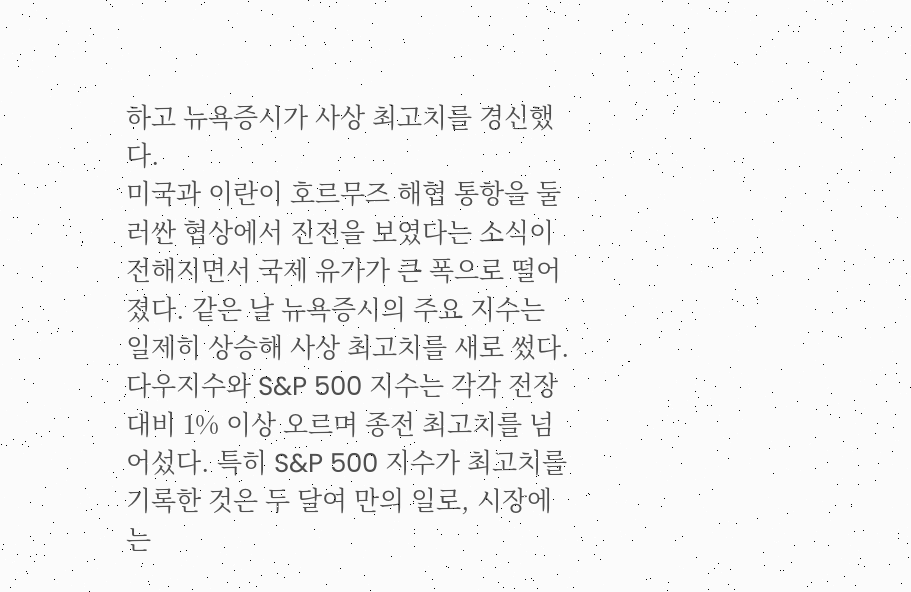하고 뉴욕증시가 사상 최고치를 경신했다.
미국과 이란이 호르무즈 해협 통항을 둘러싼 협상에서 진전을 보였다는 소식이 전해지면서 국제 유가가 큰 폭으로 떨어졌다. 같은 날 뉴욕증시의 주요 지수는 일제히 상승해 사상 최고치를 새로 썼다.
다우지수와 S&P 500 지수는 각각 전장 대비 1% 이상 오르며 종전 최고치를 넘어섰다. 특히 S&P 500 지수가 최고치를 기록한 것은 두 달여 만의 일로, 시장에는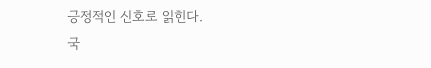긍정적인 신호로 읽힌다.
국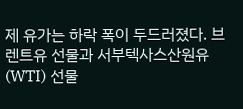제 유가는 하락 폭이 두드러졌다. 브렌트유 선물과 서부텍사스산원유(WTI) 선물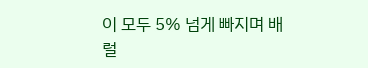이 모두 5% 넘게 빠지며 배럴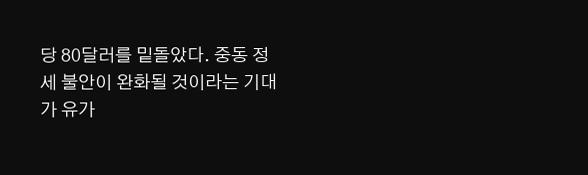당 80달러를 밑돌았다. 중동 정세 불안이 완화될 것이라는 기대가 유가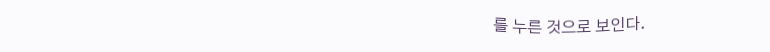를 누른 것으로 보인다.